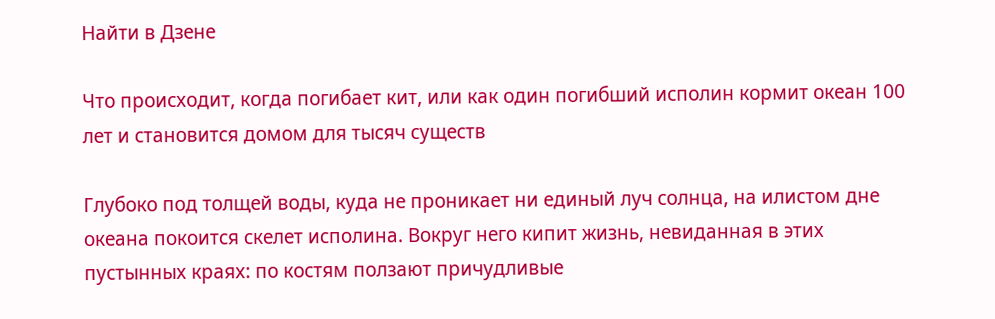Найти в Дзене

Что происходит, когда погибает кит, или как один погибший исполин кормит океан 100 лет и становится домом для тысяч существ

Глубоко под толщей воды, куда не проникает ни единый луч солнца, на илистом дне океана покоится скелет исполина. Вокруг него кипит жизнь, невиданная в этих пустынных краях: по костям ползают причудливые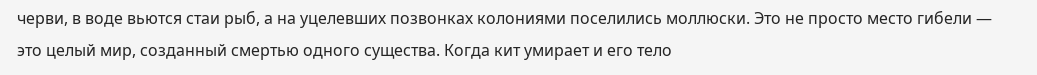черви, в воде вьются стаи рыб, а на уцелевших позвонках колониями поселились моллюски. Это не просто место гибели — это целый мир, созданный смертью одного существа. Когда кит умирает и его тело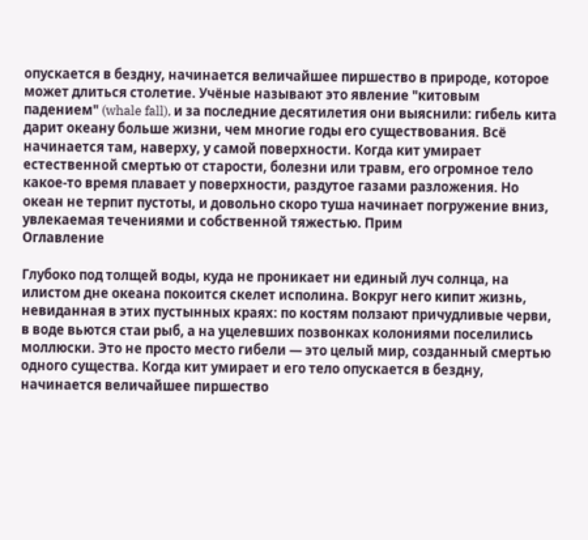опускается в бездну, начинается величайшее пиршество в природе, которое может длиться столетие. Учёные называют это явление "китовым падением" (whale fall), и за последние десятилетия они выяснили: гибель кита дарит океану больше жизни, чем многие годы его существования. Всё начинается там, наверху, у самой поверхности. Когда кит умирает естественной смертью от старости, болезни или травм, его огромное тело какое-то время плавает у поверхности, раздутое газами разложения. Но океан не терпит пустоты, и довольно скоро туша начинает погружение вниз, увлекаемая течениями и собственной тяжестью. Прим
Оглавление

Глубоко под толщей воды, куда не проникает ни единый луч солнца, на илистом дне океана покоится скелет исполина. Вокруг него кипит жизнь, невиданная в этих пустынных краях: по костям ползают причудливые черви, в воде вьются стаи рыб, а на уцелевших позвонках колониями поселились моллюски. Это не просто место гибели — это целый мир, созданный смертью одного существа. Когда кит умирает и его тело опускается в бездну, начинается величайшее пиршество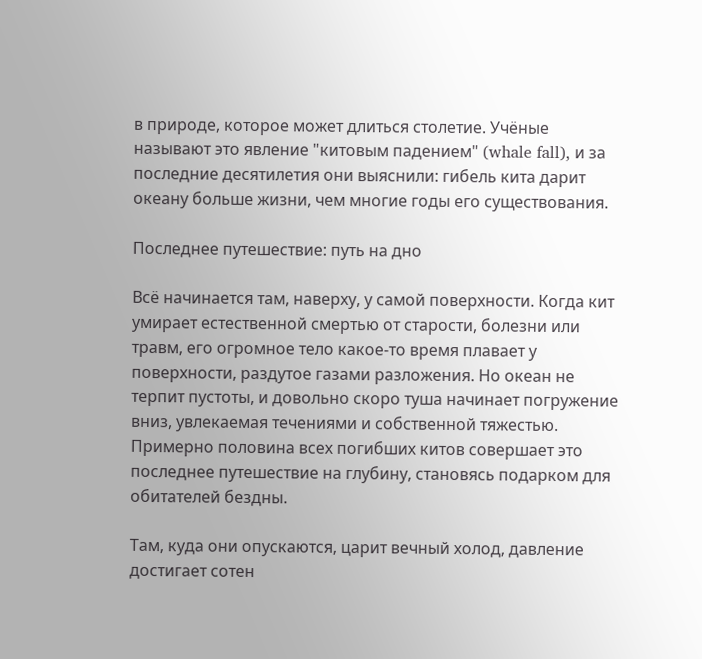в природе, которое может длиться столетие. Учёные называют это явление "китовым падением" (whale fall), и за последние десятилетия они выяснили: гибель кита дарит океану больше жизни, чем многие годы его существования.

Последнее путешествие: путь на дно

Всё начинается там, наверху, у самой поверхности. Когда кит умирает естественной смертью от старости, болезни или травм, его огромное тело какое-то время плавает у поверхности, раздутое газами разложения. Но океан не терпит пустоты, и довольно скоро туша начинает погружение вниз, увлекаемая течениями и собственной тяжестью. Примерно половина всех погибших китов совершает это последнее путешествие на глубину, становясь подарком для обитателей бездны.

Там, куда они опускаются, царит вечный холод, давление достигает сотен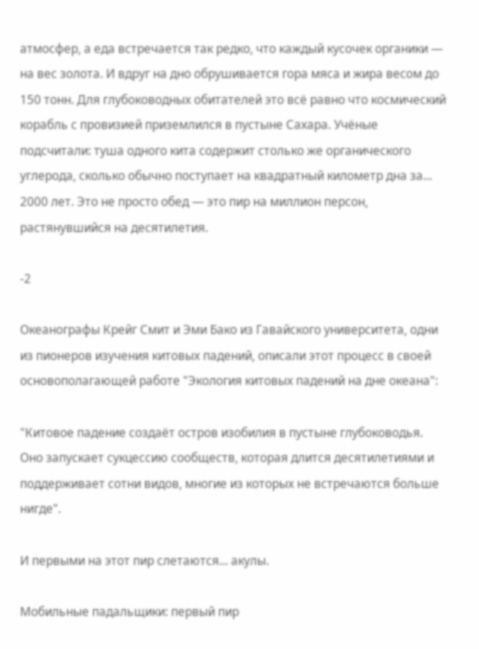атмосфер, а еда встречается так редко, что каждый кусочек органики — на вес золота. И вдруг на дно обрушивается гора мяса и жира весом до 150 тонн. Для глубоководных обитателей это всё равно что космический корабль с провизией приземлился в пустыне Сахара. Учёные подсчитали: туша одного кита содержит столько же органического углерода, сколько обычно поступает на квадратный километр дна за... 2000 лет. Это не просто обед — это пир на миллион персон, растянувшийся на десятилетия.

-2

Океанографы Крейг Смит и Эми Бако из Гавайского университета, одни из пионеров изучения китовых падений, описали этот процесс в своей основополагающей работе "Экология китовых падений на дне океана":

"Китовое падение создаёт остров изобилия в пустыне глубоководья. Оно запускает сукцессию сообществ, которая длится десятилетиями и поддерживает сотни видов, многие из которых не встречаются больше нигде".

И первыми на этот пир слетаются... акулы.

Мобильные падальщики: первый пир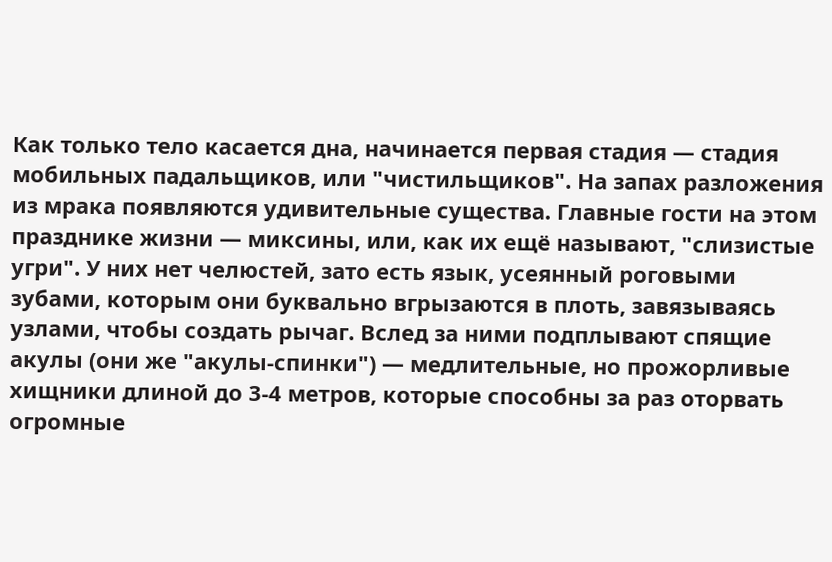Как только тело касается дна, начинается первая стадия — стадия мобильных падальщиков, или "чистильщиков". На запах разложения из мрака появляются удивительные существа. Главные гости на этом празднике жизни — миксины, или, как их ещё называют, "слизистые угри". У них нет челюстей, зато есть язык, усеянный роговыми зубами, которым они буквально вгрызаются в плоть, завязываясь узлами, чтобы создать рычаг. Вслед за ними подплывают спящие акулы (они же "акулы-спинки") — медлительные, но прожорливые хищники длиной до 3-4 метров, которые способны за раз оторвать огромные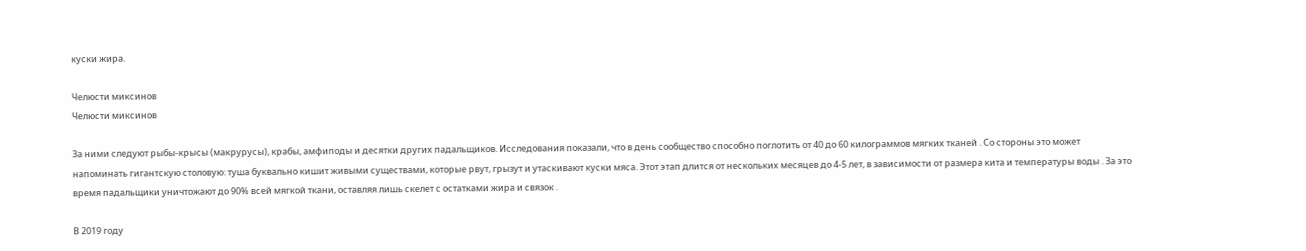куски жира.

Челюсти миксинов
Челюсти миксинов

За ними следуют рыбы-крысы (макрурусы), крабы, амфиподы и десятки других падальщиков. Исследования показали, что в день сообщество способно поглотить от 40 до 60 килограммов мягких тканей . Со стороны это может напоминать гигантскую столовую: туша буквально кишит живыми существами, которые рвут, грызут и утаскивают куски мяса. Этот этап длится от нескольких месяцев до 4-5 лет, в зависимости от размера кита и температуры воды . За это время падальщики уничтожают до 90% всей мягкой ткани, оставляя лишь скелет с остатками жира и связок .

В 2019 году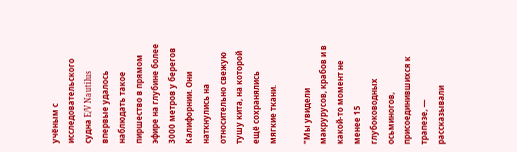учёным с исследовательского судна E/V Nautilus впервые удалось наблюдать такое пиршество в прямом эфире на глубине более 3000 метров у берегов Калифорнии. Они наткнулись на относительно свежую тушу кита, на которой ещё сохранялись мягкие ткани.

"Мы увидели макрурусов, крабов и в какой-то момент не менее 15 глубоководных осьминогов, присоединившихся к трапезе, — рассказывали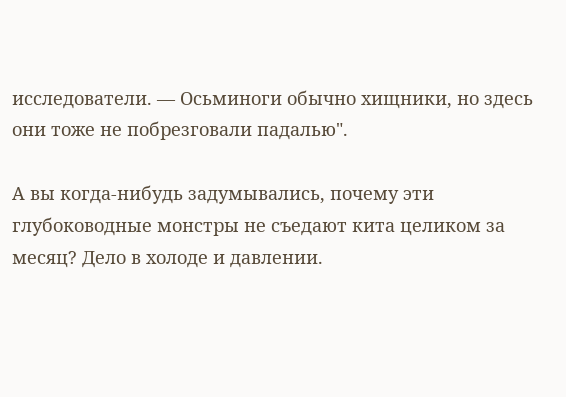исследователи. — Осьминоги обычно хищники, но здесь они тоже не побрезговали падалью".

А вы когда-нибудь задумывались, почему эти глубоководные монстры не съедают кита целиком за месяц? Дело в холоде и давлении.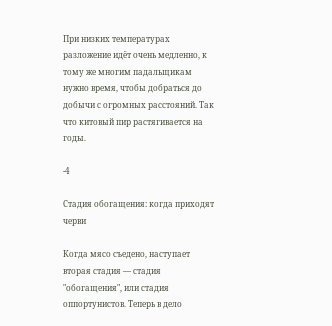При низких температурах разложение идёт очень медленно, к тому же многим падальщикам нужно время, чтобы добраться до добычи с огромных расстояний. Так что китовый пир растягивается на годы.

-4

Стадия обогащения: когда приходят черви

Когда мясо съедено, наступает вторая стадия — стадия "обогащения", или стадия оппортунистов. Теперь в дело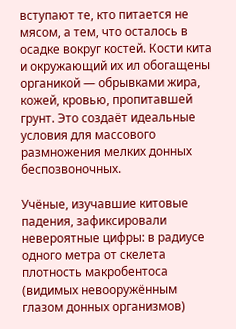вступают те, кто питается не мясом, а тем, что осталось в осадке вокруг костей. Кости кита и окружающий их ил обогащены органикой — обрывками жира, кожей, кровью, пропитавшей грунт. Это создаёт идеальные условия для массового размножения мелких донных беспозвоночных.

Учёные, изучавшие китовые падения, зафиксировали невероятные цифры: в радиусе одного метра от скелета плотность макробентоса (видимых невооружённым глазом донных организмов)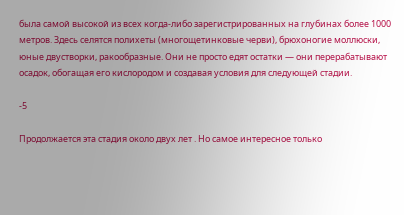была самой высокой из всех когда-либо зарегистрированных на глубинах более 1000 метров. Здесь селятся полихеты (многощетинковые черви), брюхоногие моллюски, юные двустворки, ракообразные. Они не просто едят остатки — они перерабатывают осадок, обогащая его кислородом и создавая условия для следующей стадии.

-5

Продолжается эта стадия около двух лет . Но самое интересное только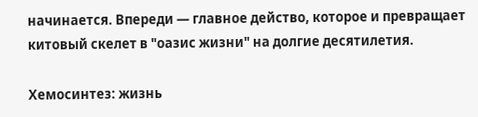начинается. Впереди — главное действо, которое и превращает китовый скелет в "оазис жизни" на долгие десятилетия.

Хемосинтез: жизнь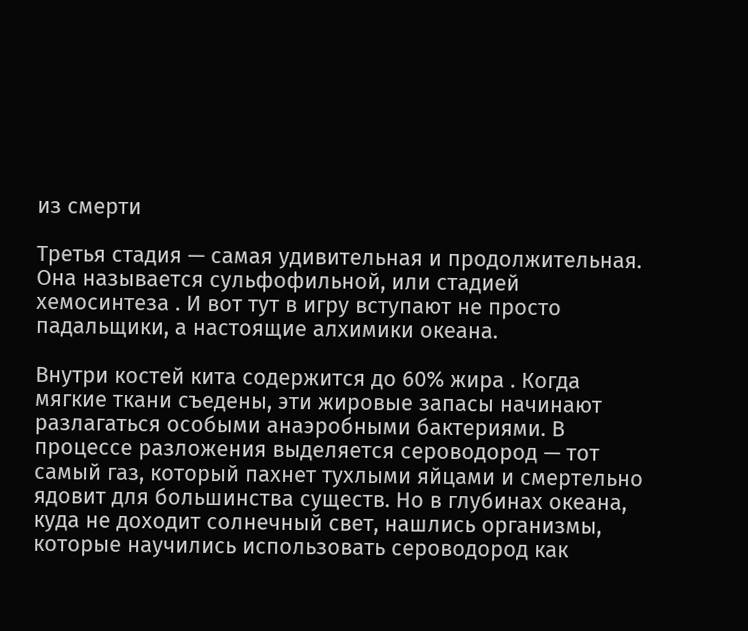из смерти

Третья стадия — самая удивительная и продолжительная. Она называется сульфофильной, или стадией хемосинтеза . И вот тут в игру вступают не просто падальщики, а настоящие алхимики океана.

Внутри костей кита содержится до 60% жира . Когда мягкие ткани съедены, эти жировые запасы начинают разлагаться особыми анаэробными бактериями. В процессе разложения выделяется сероводород — тот самый газ, который пахнет тухлыми яйцами и смертельно ядовит для большинства существ. Но в глубинах океана, куда не доходит солнечный свет, нашлись организмы, которые научились использовать сероводород как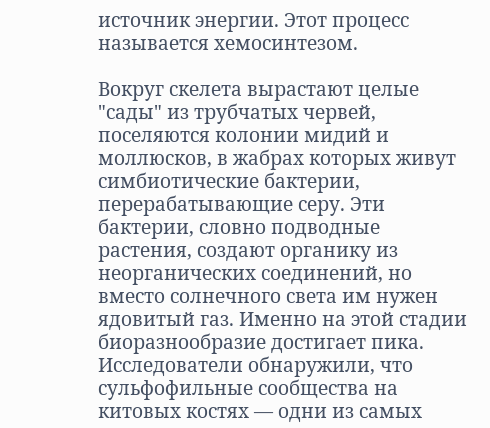источник энергии. Этот процесс называется хемосинтезом.

Вокруг скелета вырастают целые "сады" из трубчатых червей, поселяются колонии мидий и моллюсков, в жабрах которых живут симбиотические бактерии, перерабатывающие серу. Эти бактерии, словно подводные растения, создают органику из неорганических соединений, но вместо солнечного света им нужен ядовитый газ. Именно на этой стадии биоразнообразие достигает пика. Исследователи обнаружили, что сульфофильные сообщества на китовых костях — одни из самых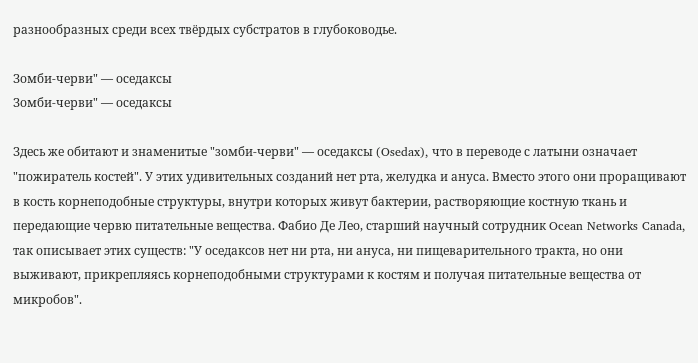разнообразных среди всех твёрдых субстратов в глубоководье.

Зомби-черви" — оседаксы
Зомби-черви" — оседаксы

Здесь же обитают и знаменитые "зомби-черви" — оседаксы (Osedax), что в переводе с латыни означает "пожиратель костей". У этих удивительных созданий нет рта, желудка и ануса. Вместо этого они проращивают в кость корнеподобные структуры, внутри которых живут бактерии, растворяющие костную ткань и передающие червю питательные вещества. Фабио Де Лео, старший научный сотрудник Ocean Networks Canada, так описывает этих существ: "У оседаксов нет ни рта, ни ануса, ни пищеварительного тракта, но они выживают, прикрепляясь корнеподобными структурами к костям и получая питательные вещества от микробов".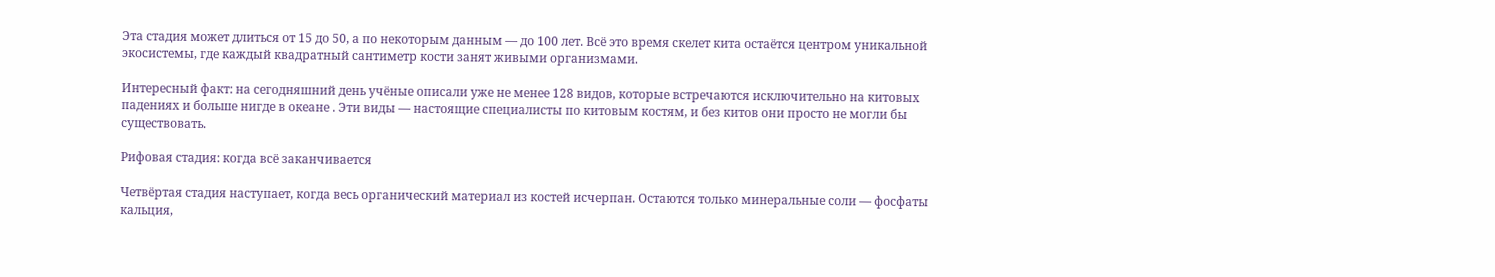Эта стадия может длиться от 15 до 50, а по некоторым данным — до 100 лет. Всё это время скелет кита остаётся центром уникальной экосистемы, где каждый квадратный сантиметр кости занят живыми организмами.

Интересный факт: на сегодняшний день учёные описали уже не менее 128 видов, которые встречаются исключительно на китовых падениях и больше нигде в океане . Эти виды — настоящие специалисты по китовым костям, и без китов они просто не могли бы существовать.

Рифовая стадия: когда всё заканчивается

Четвёртая стадия наступает, когда весь органический материал из костей исчерпан. Остаются только минеральные соли — фосфаты кальция,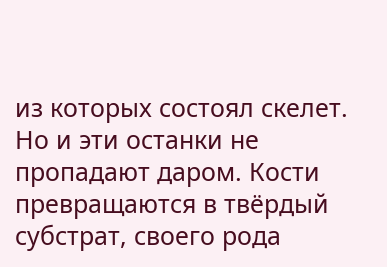из которых состоял скелет. Но и эти останки не пропадают даром. Кости превращаются в твёрдый субстрат, своего рода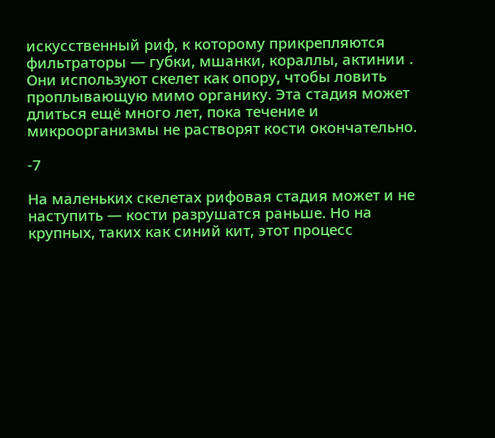искусственный риф, к которому прикрепляются фильтраторы — губки, мшанки, кораллы, актинии . Они используют скелет как опору, чтобы ловить проплывающую мимо органику. Эта стадия может длиться ещё много лет, пока течение и микроорганизмы не растворят кости окончательно.

-7

На маленьких скелетах рифовая стадия может и не наступить — кости разрушатся раньше. Но на крупных, таких как синий кит, этот процесс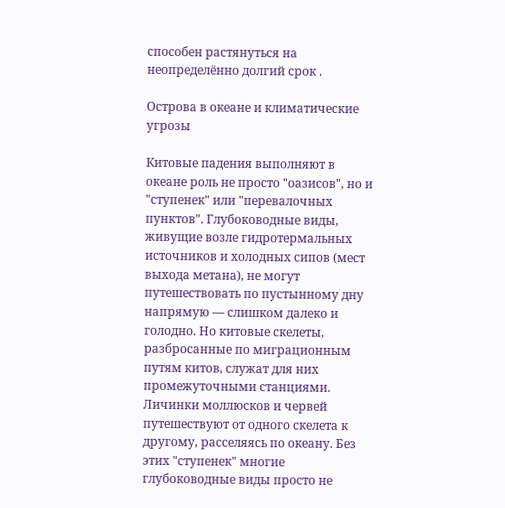способен растянуться на неопределённо долгий срок .

Острова в океане и климатические угрозы

Китовые падения выполняют в океане роль не просто "оазисов", но и "ступенек" или "перевалочных пунктов". Глубоководные виды, живущие возле гидротермальных источников и холодных сипов (мест выхода метана), не могут путешествовать по пустынному дну напрямую — слишком далеко и голодно. Но китовые скелеты, разбросанные по миграционным путям китов, служат для них промежуточными станциями. Личинки моллюсков и червей путешествуют от одного скелета к другому, расселяясь по океану. Без этих "ступенек" многие глубоководные виды просто не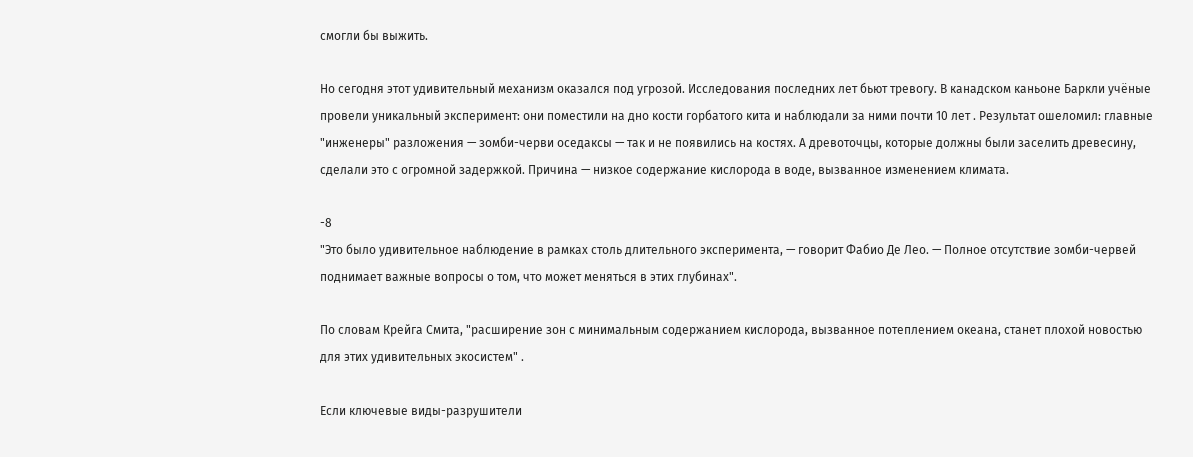смогли бы выжить.

Но сегодня этот удивительный механизм оказался под угрозой. Исследования последних лет бьют тревогу. В канадском каньоне Баркли учёные провели уникальный эксперимент: они поместили на дно кости горбатого кита и наблюдали за ними почти 10 лет . Результат ошеломил: главные "инженеры" разложения — зомби-черви оседаксы — так и не появились на костях. А древоточцы, которые должны были заселить древесину, сделали это с огромной задержкой. Причина — низкое содержание кислорода в воде, вызванное изменением климата.

-8
"Это было удивительное наблюдение в рамках столь длительного эксперимента, — говорит Фабио Де Лео. — Полное отсутствие зомби-червей поднимает важные вопросы о том, что может меняться в этих глубинах".

По словам Крейга Смита, "расширение зон с минимальным содержанием кислорода, вызванное потеплением океана, станет плохой новостью для этих удивительных экосистем" .

Если ключевые виды-разрушители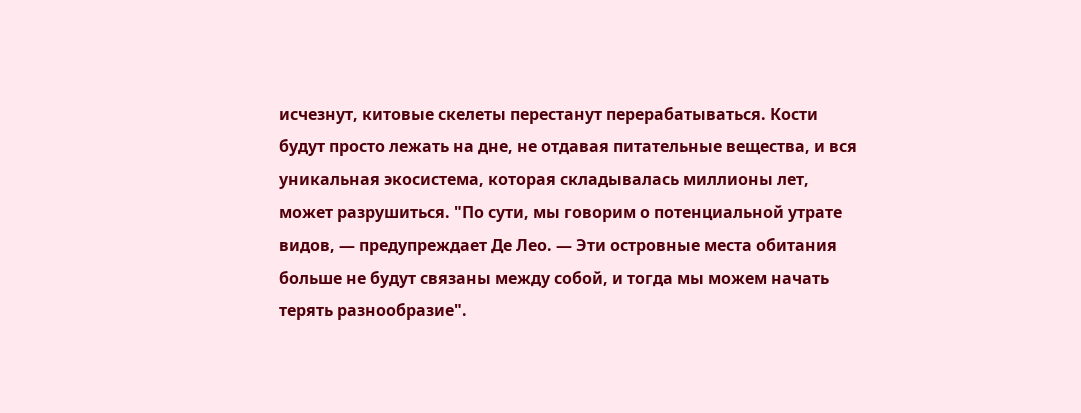исчезнут, китовые скелеты перестанут перерабатываться. Кости будут просто лежать на дне, не отдавая питательные вещества, и вся уникальная экосистема, которая складывалась миллионы лет, может разрушиться. "По сути, мы говорим о потенциальной утрате видов, — предупреждает Де Лео. — Эти островные места обитания больше не будут связаны между собой, и тогда мы можем начать терять разнообразие".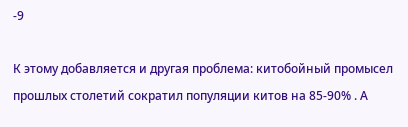-9

К этому добавляется и другая проблема: китобойный промысел прошлых столетий сократил популяции китов на 85-90% . А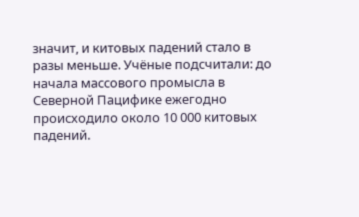значит, и китовых падений стало в разы меньше. Учёные подсчитали: до начала массового промысла в Северной Пацифике ежегодно происходило около 10 000 китовых падений.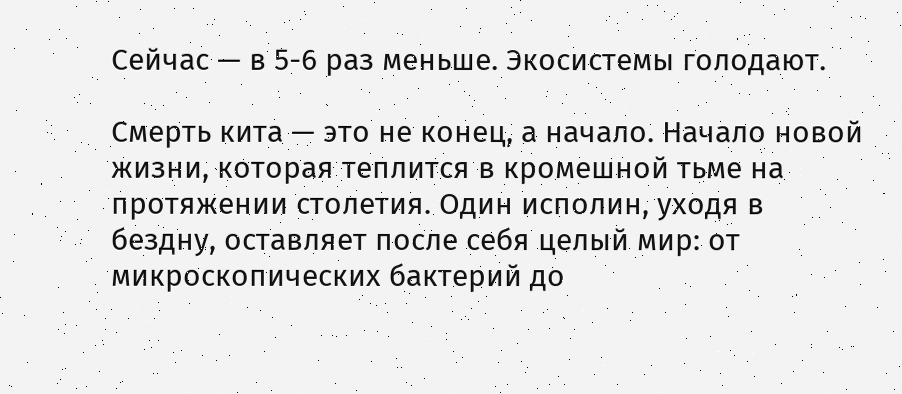Сейчас — в 5-6 раз меньше. Экосистемы голодают.

Смерть кита — это не конец, а начало. Начало новой жизни, которая теплится в кромешной тьме на протяжении столетия. Один исполин, уходя в бездну, оставляет после себя целый мир: от микроскопических бактерий до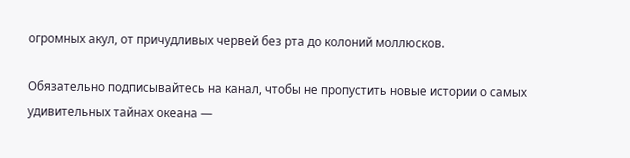огромных акул, от причудливых червей без рта до колоний моллюсков.

Обязательно подписывайтесь на канал, чтобы не пропустить новые истории о самых удивительных тайнах океана —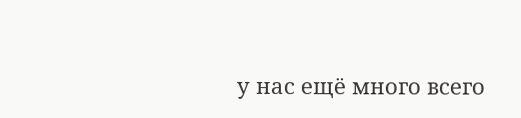у нас ещё много всего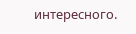интересного.